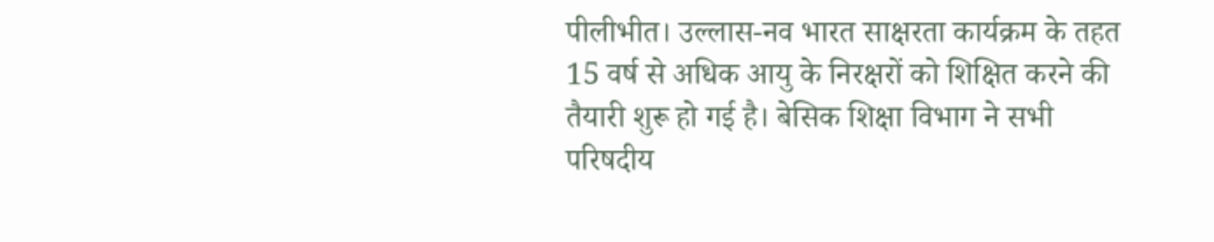पीलीभीत। उल्लास-नव भारत साक्षरता कार्यक्रम के तहत 15 वर्ष से अधिक आयु के निरक्षरों को शिक्षित करने की तैयारी शुरू हो गई है। बेसिक शिक्षा विभाग ने सभी परिषदीय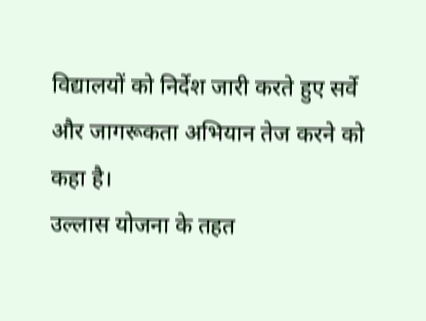विद्यालयों को निर्देश जारी करते हुए सर्वे और जागरूकता अभियान तेज करने को कहा है।
उल्लास योजना के तहत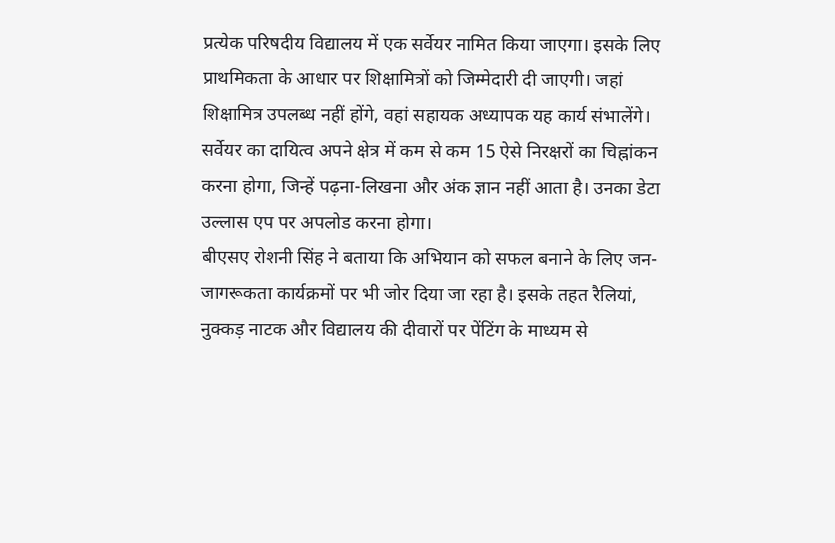प्रत्येक परिषदीय विद्यालय में एक सर्वेयर नामित किया जाएगा। इसके लिए प्राथमिकता के आधार पर शिक्षामित्रों को जिम्मेदारी दी जाएगी। जहां शिक्षामित्र उपलब्ध नहीं होंगे, वहां सहायक अध्यापक यह कार्य संभालेंगे। सर्वेयर का दायित्व अपने क्षेत्र में कम से कम 15 ऐसे निरक्षरों का चिह्नांकन करना होगा, जिन्हें पढ़ना-लिखना और अंक ज्ञान नहीं आता है। उनका डेटा उल्लास एप पर अपलोड करना होगा।
बीएसए रोशनी सिंह ने बताया कि अभियान को सफल बनाने के लिए जन-जागरूकता कार्यक्रमों पर भी जोर दिया जा रहा है। इसके तहत रैलियां, नुक्कड़ नाटक और विद्यालय की दीवारों पर पेंटिंग के माध्यम से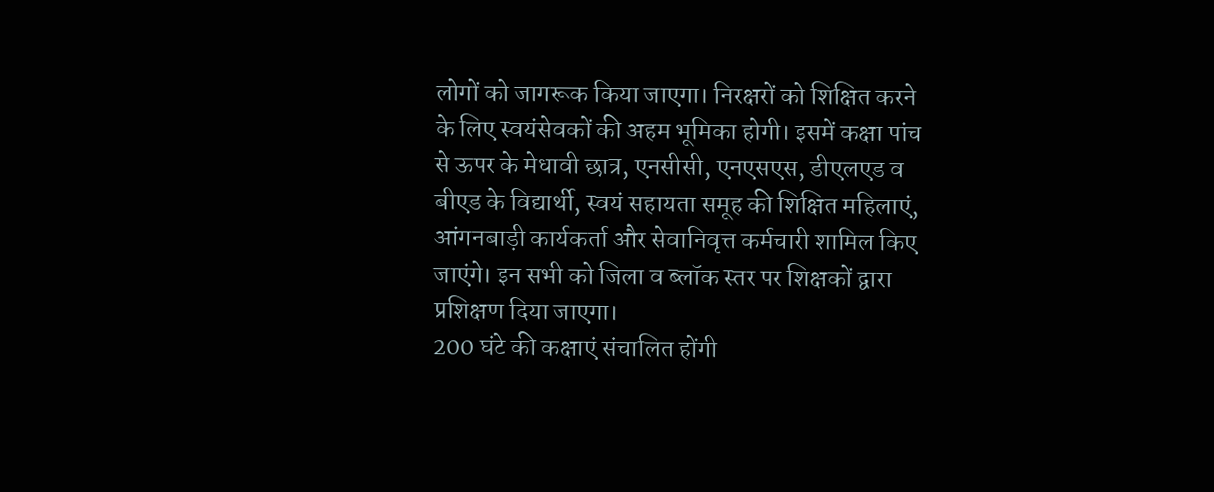लोगों को जागरूक किया जाएगा। निरक्षरों को शिक्षित करने के लिए स्वयंसेवकों की अहम भूमिका होगी। इसमें कक्षा पांच से ऊपर के मेधावी छात्र, एनसीसी, एनएसएस, डीएलएड व बीएड के विद्यार्थी, स्वयं सहायता समूह की शिक्षित महिलाएं, आंगनबाड़ी कार्यकर्ता और सेवानिवृत्त कर्मचारी शामिल किए जाएंगे। इन सभी को जिला व ब्लॉक स्तर पर शिक्षकों द्वारा प्रशिक्षण दिया जाएगा।
200 घंटे की कक्षाएं संचालित होंगी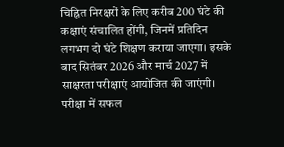चिह्नित निरक्षरों के लिए करीब 200 घंटे की कक्षाएं संचालित होंगी, जिनमें प्रतिदिन लगभग दो घंटे शिक्षण कराया जाएगा। इसके बाद सितंबर 2026 और मार्च 2027 में साक्षरता परीक्षाएं आयोजित की जाएंगी। परीक्षा में सफल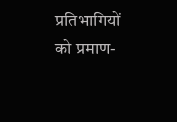प्रतिभागियों को प्रमाण-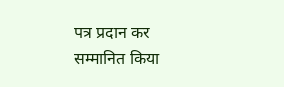पत्र प्रदान कर सम्मानित किया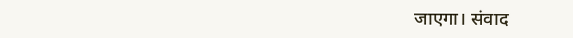जाएगा। संवाद